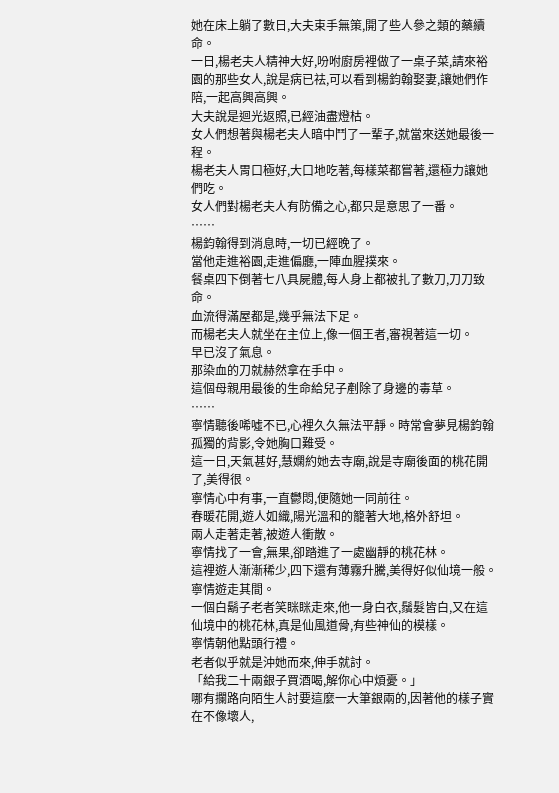她在床上躺了數日,大夫束手無策,開了些人參之類的藥續命。
一日,楊老夫人精神大好,吩咐廚房裡做了一桌子菜,請來裕園的那些女人,說是病已祛,可以看到楊鈞翰娶妻,讓她們作陪,一起高興高興。
大夫說是迴光返照,已經油盡燈枯。
女人們想著與楊老夫人暗中鬥了一輩子,就當來送她最後一程。
楊老夫人胃口極好,大口地吃著,每樣菜都嘗著,還極力讓她們吃。
女人們對楊老夫人有防備之心,都只是意思了一番。
……
楊鈞翰得到消息時,一切已經晚了。
當他走進裕園,走進偏廳,一陣血腥撲來。
餐桌四下倒著七八具屍體,每人身上都被扎了數刀,刀刀致命。
血流得滿屋都是,幾乎無法下足。
而楊老夫人就坐在主位上,像一個王者,審視著這一切。
早已沒了氣息。
那染血的刀就赫然拿在手中。
這個母親用最後的生命給兒子剷除了身邊的毒草。
……
寧情聽後唏噓不已,心裡久久無法平靜。時常會夢見楊鈞翰孤獨的背影,令她胸口難受。
這一日,天氣甚好,慧嫻約她去寺廟,說是寺廟後面的桃花開了,美得很。
寧情心中有事,一直鬱悶,便隨她一同前往。
春暖花開,遊人如織,陽光溫和的籠著大地,格外舒坦。
兩人走著走著,被遊人衝散。
寧情找了一會,無果,卻踏進了一處幽靜的桃花林。
這裡遊人漸漸稀少,四下還有薄霧升騰,美得好似仙境一般。
寧情遊走其間。
一個白鬍子老者笑眯眯走來,他一身白衣,鬚髮皆白,又在這仙境中的桃花林,真是仙風道骨,有些神仙的模樣。
寧情朝他點頭行禮。
老者似乎就是沖她而來,伸手就討。
「給我二十兩銀子買酒喝,解你心中煩憂。」
哪有攔路向陌生人討要這麼一大筆銀兩的,因著他的樣子實在不像壞人,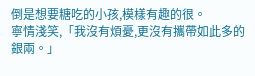倒是想要糖吃的小孩,模樣有趣的很。
寧情淺笑,「我沒有煩憂,更沒有攜帶如此多的銀兩。」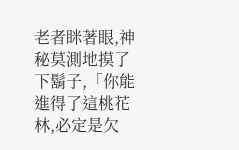老者眯著眼,神秘莫測地摸了下鬍子,「你能進得了這桃花林,必定是欠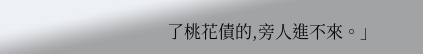了桃花債的,旁人進不來。」